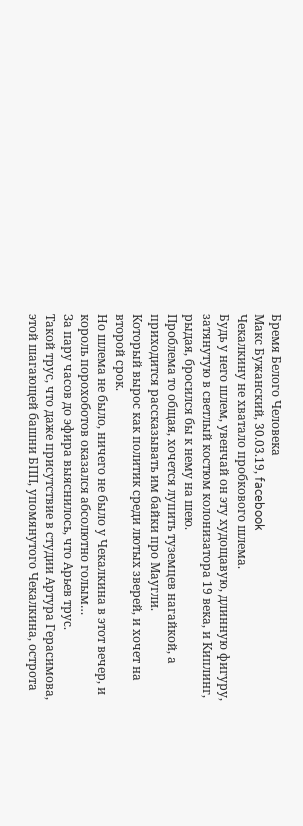Бремя Белого Человека
Макс Бужанский, 30.03.19, facebook
Чекалкину не хватало пробкового шлема.
Будь у него шлем, увенчай он эту худощавую, длинную фигуру, затянутую в светлый костюм колонизатора 19 века, и Киплинг, рыдая, бросился бы к нему на шею.
Проблема то общая, хочется лупить туземцев нагайкой, а приходится рассказывать им байки про Маугли.
Который вырос как политик среди лютых зверей, и хочет на второй срок.
Но шлема не было, ничего не было у Чекалкина в этот вечер, и король порохоботов оказался абсолютно голым…
За пару часов до эфира выяснилось, что Арьев трус.
Такой трус, что даже присутствие в студии Артура Герасимова, этой шагающей башни БПП, упомянутого Чекалкина, острота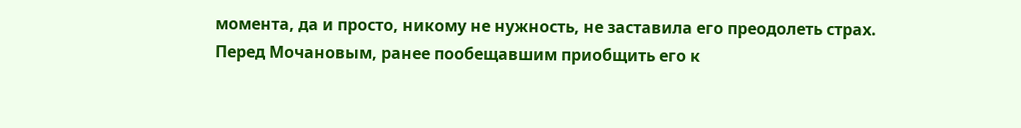момента, да и просто, никому не нужность, не заставила его преодолеть страх.
Перед Мочановым, ранее пообещавшим приобщить его к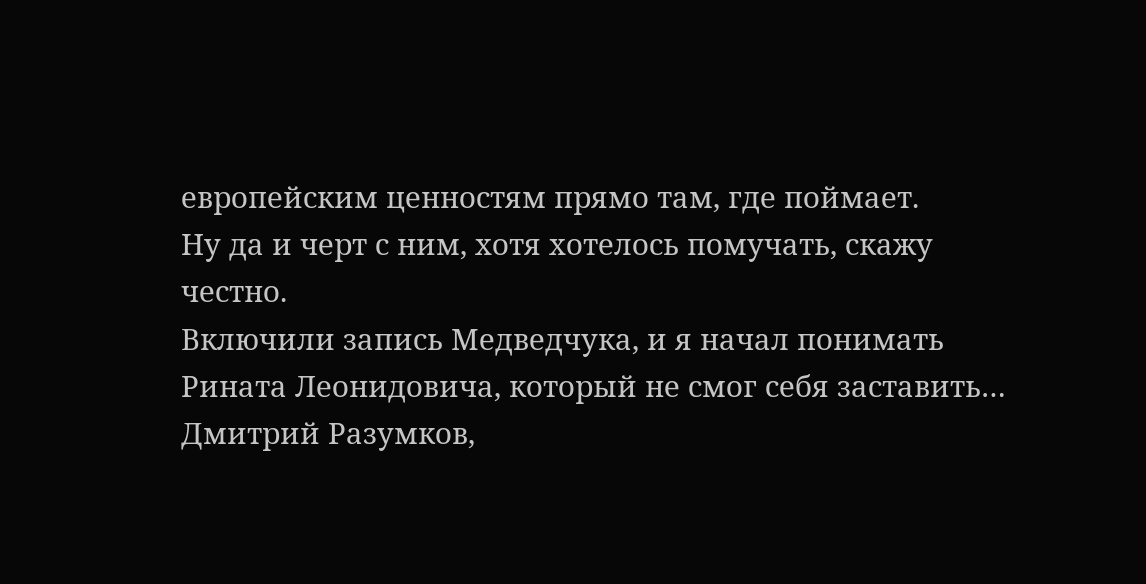европейским ценностям прямо там, где поймает.
Ну да и черт с ним, хотя хотелось помучать, скажу честно.
Включили запись Медведчука, и я начал понимать Рината Леонидовича, который не смог себя заставить…
Дмитрий Разумков,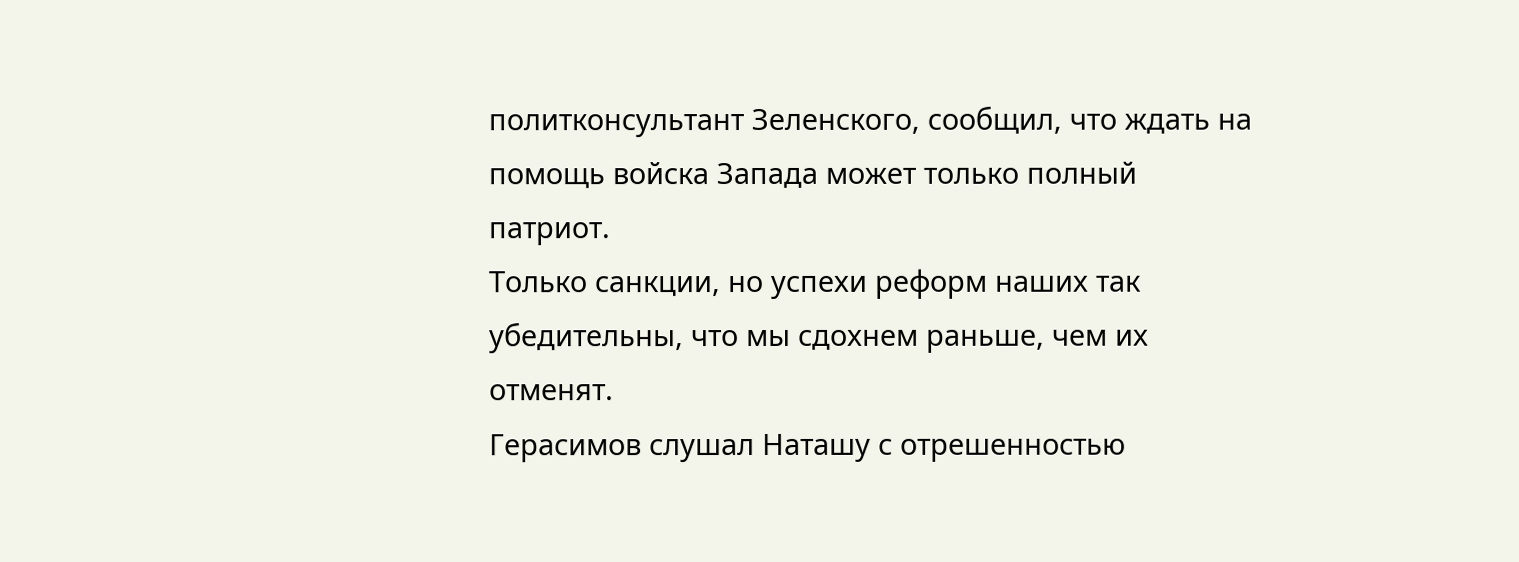политконсультант Зеленского, сообщил, что ждать на помощь войска Запада может только полный патриот.
Только санкции, но успехи реформ наших так убедительны, что мы сдохнем раньше, чем их отменят.
Герасимов слушал Наташу с отрешенностью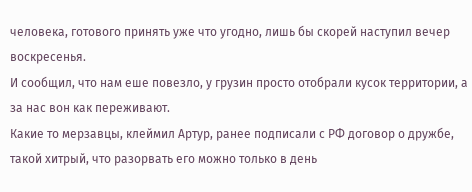человека, готового принять уже что угодно, лишь бы скорей наступил вечер воскресенья.
И сообщил, что нам еше повезло, у грузин просто отобрали кусок территории, а за нас вон как переживают.
Какие то мерзавцы, клеймил Артур, ранее подписали с РФ договор о дружбе, такой хитрый, что разорвать его можно только в день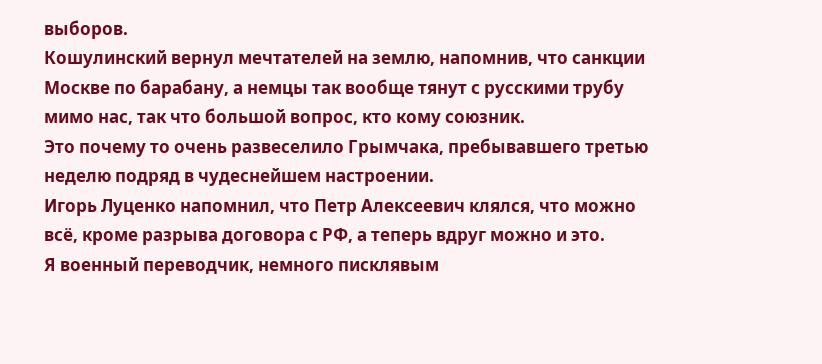выборов.
Кошулинский вернул мечтателей на землю, напомнив, что санкции Москве по барабану, а немцы так вообще тянут с русскими трубу мимо нас, так что большой вопрос, кто кому союзник.
Это почему то очень развеселило Грымчака, пребывавшего третью неделю подряд в чудеснейшем настроении.
Игорь Луценко напомнил, что Петр Алексеевич клялся, что можно всё, кроме разрыва договора с РФ, а теперь вдруг можно и это.
Я военный переводчик, немного писклявым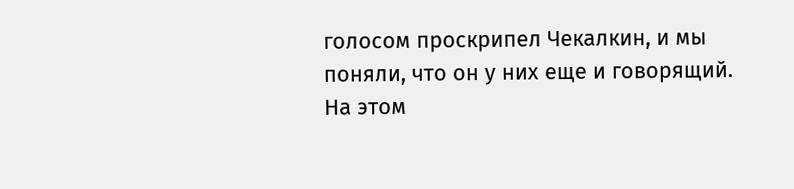голосом проскрипел Чекалкин, и мы поняли, что он у них еще и говорящий.
На этом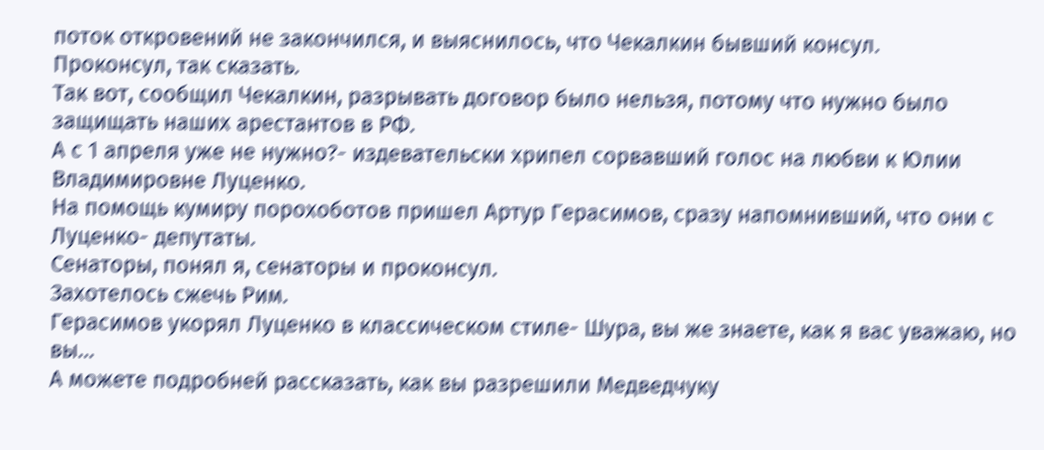поток откровений не закончился, и выяснилось, что Чекалкин бывший консул.
Проконсул, так сказать.
Так вот, сообщил Чекалкин, разрывать договор было нельзя, потому что нужно было защищать наших арестантов в РФ.
А с 1 апреля уже не нужно?- издевательски хрипел сорвавший голос на любви к Юлии Владимировне Луценко.
На помощь кумиру порохоботов пришел Артур Герасимов, сразу напомнивший, что они с Луценко- депутаты.
Сенаторы, понял я, сенаторы и проконсул.
Захотелось сжечь Рим.
Герасимов укорял Луценко в классическом стиле- Шура, вы же знаете, как я вас уважаю, но вы…
А можете подробней рассказать, как вы разрешили Медведчуку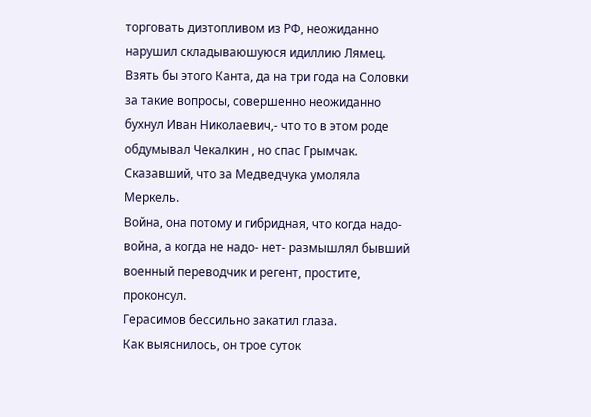торговать дизтопливом из РФ, неожиданно нарушил складываюшуюся идиллию Лямец.
Взять бы этого Канта, да на три года на Соловки за такие вопросы, совершенно неожиданно бухнул Иван Николаевич,- что то в этом роде обдумывал Чекалкин , но спас Грымчак.
Сказавший, что за Медведчука умоляла Меркель.
Война, она потому и гибридная, что когда надо- война, а когда не надо- нет- размышлял бывший военный переводчик и регент, простите, проконсул.
Герасимов бессильно закатил глаза.
Как выяснилось, он трое суток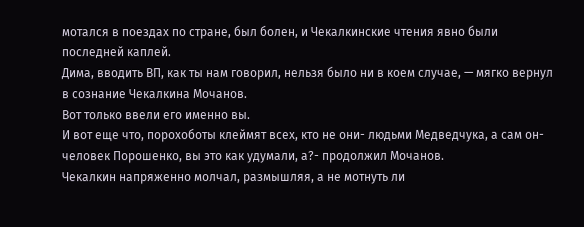мотался в поездах по стране, был болен, и Чекалкинские чтения явно были последней каплей.
Дима, вводить ВП, как ты нам говорил, нельзя было ни в коем случае, — мягко вернул в сознание Чекалкина Мочанов.
Вот только ввели его именно вы.
И вот еще что, порохоботы клеймят всех, кто не они- людьми Медведчука, а сам он- человек Порошенко, вы это как удумали, а?- продолжил Мочанов.
Чекалкин напряженно молчал, размышляя, а не мотнуть ли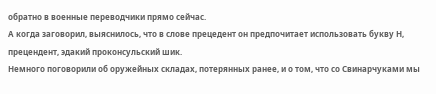обратно в военные переводчики прямо сейчас.
А когда заговорил, выяснилось, что в слове прецедент он предпочитает использовать букву Н, прецендент, эдакий проконсульский шик.
Немного поговорили об оружейных складах, потерянных ранее, и о том, что со Свинарчуками мы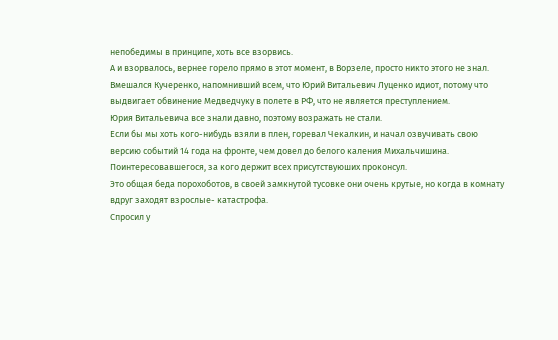непобедимы в принципе, хоть все взорвись.
А и взорвалось, вернее горело прямо в этот момент, в Ворзеле, просто никто этого не знал.
Вмешался Кучеренко, напомнивший всем, что Юрий Витальевич Луценко идиот, потому что выдвигает обвинение Медведчуку в полете в РФ, что не является преступлением.
Юрия Витальевича все знали давно, поэтому возражать не стали.
Если бы мы хоть кого-нибудь взяли в плен, горевал Чекалкин, и начал озвучивать свою версию событий 14 года на фронте, чем довел до белого каления Михальчишина.
Поинтересовавшегося, за кого держит всех присутствуюших проконсул.
Это общая беда порохоботов, в своей замкнутой тусовке они очень крутые, но когда в комнату вдруг заходят взрослые- катастрофа.
Спросил у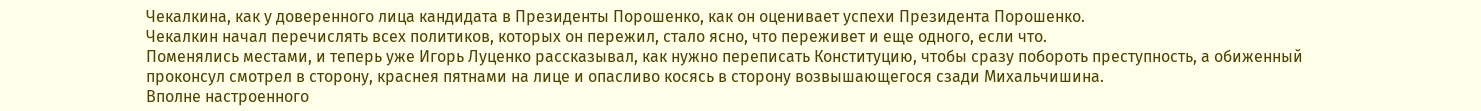Чекалкина, как у доверенного лица кандидата в Президенты Порошенко, как он оценивает успехи Президента Порошенко.
Чекалкин начал перечислять всех политиков, которых он пережил, стало ясно, что переживет и еще одного, если что.
Поменялись местами, и теперь уже Игорь Луценко рассказывал, как нужно переписать Конституцию, чтобы сразу побороть преступность, а обиженный проконсул смотрел в сторону, краснея пятнами на лице и опасливо косясь в сторону возвышающегося сзади Михальчишина.
Вполне настроенного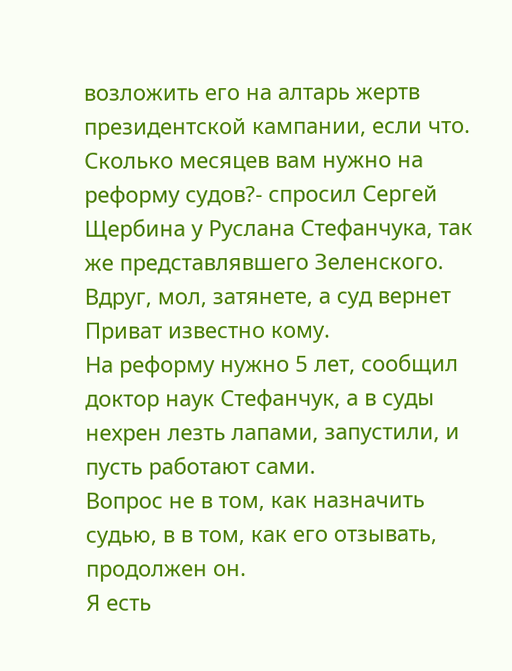возложить его на алтарь жертв президентской кампании, если что.
Сколько месяцев вам нужно на реформу судов?- спросил Сергей Щербина у Руслана Стефанчука, так же представлявшего Зеленского.
Вдруг, мол, затянете, а суд вернет Приват известно кому.
На реформу нужно 5 лет, сообщил доктор наук Стефанчук, а в суды нехрен лезть лапами, запустили, и пусть работают сами.
Вопрос не в том, как назначить судью, в в том, как его отзывать, продолжен он.
Я есть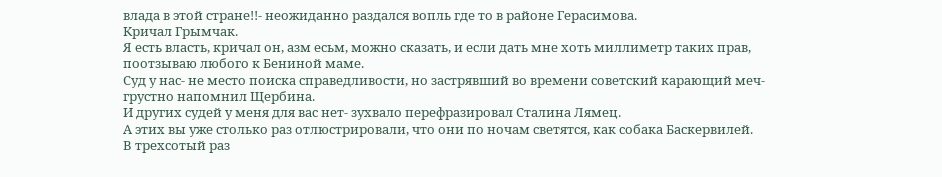влада в этой стране!!- неожиданно раздался вопль где то в районе Герасимова.
Кричал Грымчак.
Я есть власть, кричал он, азм есьм, можно сказать, и если дать мне хоть миллиметр таких прав, поотзываю любого к Бениной маме.
Суд у нас- не место поиска справедливости, но застрявший во времени советский карающий меч- грустно напомнил Щербина.
И других судей у меня для вас нет- зухвало перефразировал Сталина Лямец.
А этих вы уже столько раз отлюстрировали, что они по ночам светятся, как собака Баскервилей.
В трехсотый раз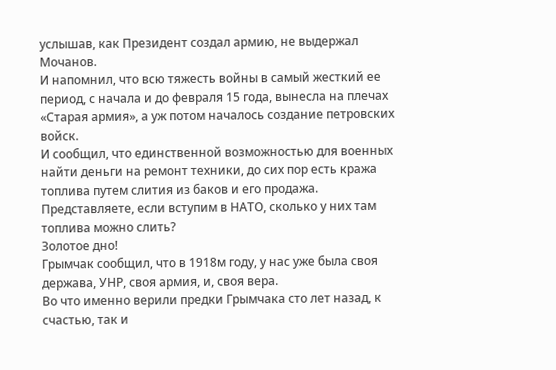услышав, как Президент создал армию, не выдержал Мочанов.
И напомнил, что всю тяжесть войны в самый жесткий ее период, с начала и до февраля 15 года, вынесла на плечах «Старая армия», а уж потом началось создание петровских войск.
И сообщил, что единственной возможностью для военных найти деньги на ремонт техники, до сих пор есть кража топлива путем слития из баков и его продажа.
Представляете, если вступим в НАТО, сколько у них там топлива можно слить?
Золотое дно!
Грымчак сообщил, что в 1918м году, у нас уже была своя держава, УНР, своя армия, и, своя вера.
Во что именно верили предки Грымчака сто лет назад, к счастью, так и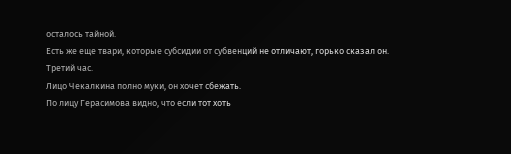осталось тайной.
Есть же еще твари, которые субсидии от субвенций не отличают, горько сказал он.
Третий час.
Лицо Чекалкина полно муки, он хочет сбежать.
По лицу Герасимова видно, что если тот хоть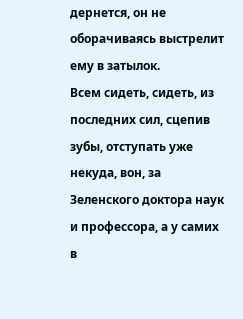дернется, он не оборачиваясь выстрелит ему в затылок.
Всем сидеть, сидеть, из последних сил, сцепив зубы, отступать уже некуда, вон, за Зеленского доктора наук и профессора, а у самих в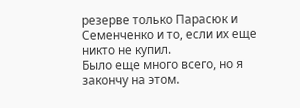резерве только Парасюк и Семенченко и то, если их еще никто не купил.
Было еще много всего, но я закончу на этом.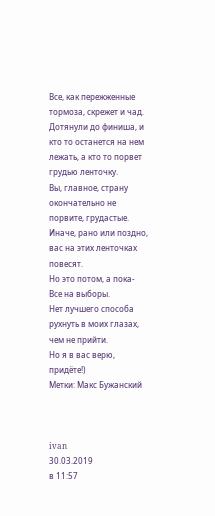Все, как пережженные тормоза, скрежет и чад.
Дотянули до финиша, и кто то останется на нем лежать, а кто то порвет грудью ленточку.
Вы, главное, страну окончательно не порвите, грудастые.
Иначе, рано или поздно, вас на этих ленточках повесят.
Но это потом, а пока-
Все на выборы.
Нет лучшего способа рухнуть в моих глазах, чем не прийти.
Но я в вас верю, придёте!)
Метки: Макс Бужанский



ivan
30.03.2019
в 11:57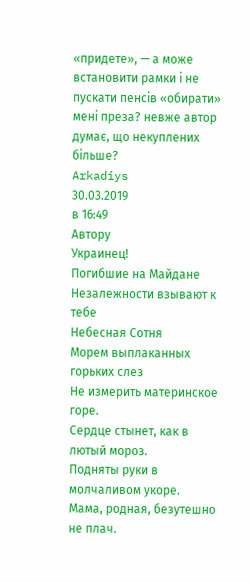«придете», — а може встановити рамки і не пускати пенсів «обирати» мені преза? невже автор думає, що некуплених більше?
Arkadiys
30.03.2019
в 16:49
Автору
Украинец!
Погибшие на Майдане Незалежности взывают к тебе
Небесная Сотня
Морем выплаканных горьких слез
Не измерить материнское горе.
Сердце стынет, как в лютый мороз.
Подняты руки в молчаливом укоре.
Мама, родная, безутешно не плач.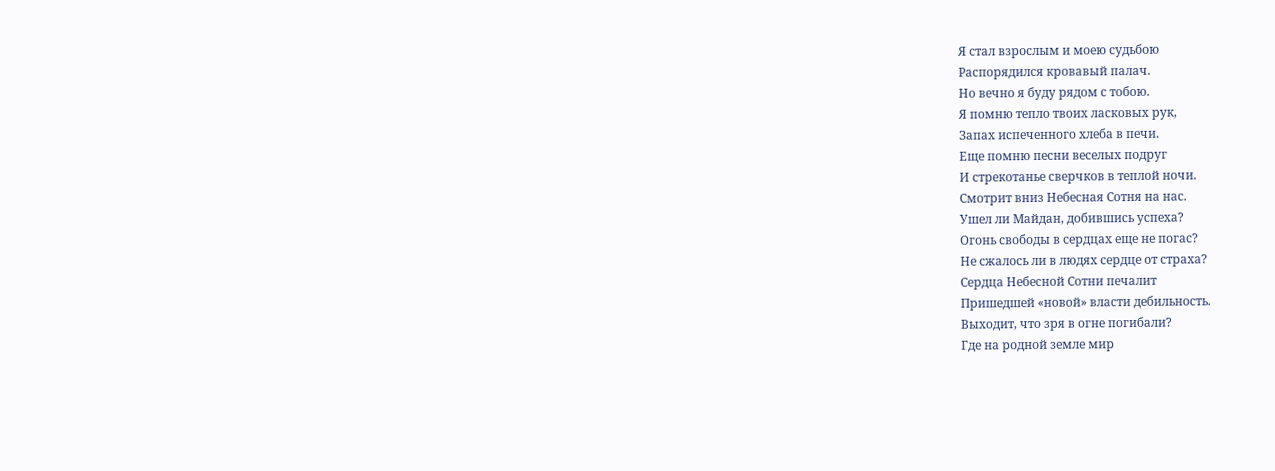Я стал взрослым и моею судьбою
Распорядился кровавый палач.
Но вечно я буду рядом с тобою.
Я помню тепло твоих ласковых рук,
Запах испеченного хлеба в печи.
Еще помню песни веселых подруг
И стрекотанье сверчков в теплой ночи.
Смотрит вниз Небесная Сотня на нас.
Ушел ли Майдан, добившись успеха?
Огонь свободы в сердцах еще не погас?
Не сжалось ли в людях сердце от страха?
Сердца Небесной Сотни печалит
Пришедшей «новой» власти дебильность.
Выходит, что зря в огне погибали?
Где на родной земле мир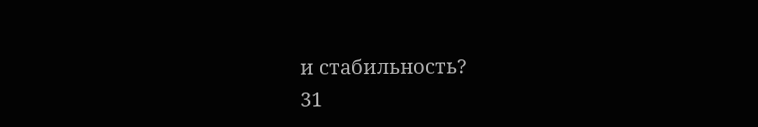и стабильность?
31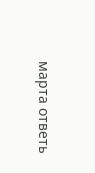марта ответь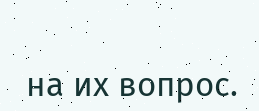на их вопрос.